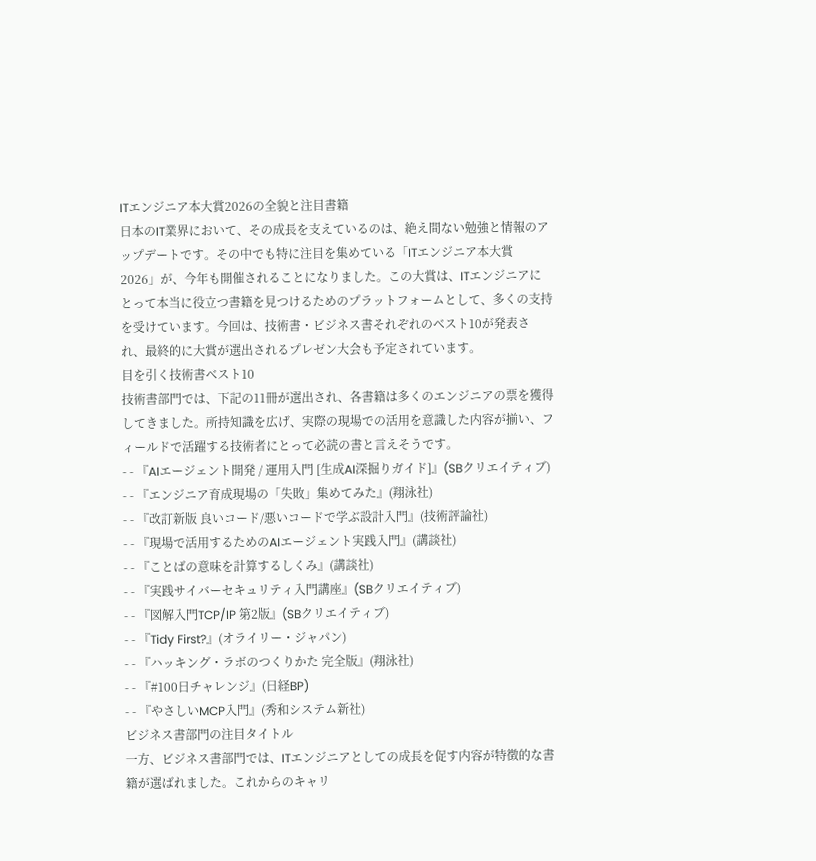ITエンジニア本大賞2026の全貌と注目書籍
日本のIT業界において、その成長を支えているのは、絶え間ない勉強と情報のアップデートです。その中でも特に注目を集めている「ITエンジニア本大賞2026」が、今年も開催されることになりました。この大賞は、ITエンジニアにとって本当に役立つ書籍を見つけるためのプラットフォームとして、多くの支持を受けています。今回は、技術書・ビジネス書それぞれのベスト10が発表され、最終的に大賞が選出されるプレゼン大会も予定されています。
目を引く技術書ベスト10
技術書部門では、下記の11冊が選出され、各書籍は多くのエンジニアの票を獲得してきました。所持知識を広げ、実際の現場での活用を意識した内容が揃い、フィールドで活躍する技術者にとって必読の書と言えそうです。
- - 『AIエージェント開発 / 運用入門 [生成AI深掘りガイド]』(SBクリエイティブ)
- - 『エンジニア育成現場の「失敗」集めてみた』(翔泳社)
- - 『改訂新版 良いコード/悪いコードで学ぶ設計入門』(技術評論社)
- - 『現場で活用するためのAIエージェント実践入門』(講談社)
- - 『ことばの意味を計算するしくみ』(講談社)
- - 『実践サイバーセキュリティ入門講座』(SBクリエイティブ)
- - 『図解入門TCP/IP 第2版』(SBクリエイティブ)
- - 『Tidy First?』(オライリー・ジャパン)
- - 『ハッキング・ラボのつくりかた 完全版』(翔泳社)
- - 『#100日チャレンジ』(日経BP)
- - 『やさしいMCP入門』(秀和システム新社)
ビジネス書部門の注目タイトル
一方、ビジネス書部門では、ITエンジニアとしての成長を促す内容が特徴的な書籍が選ばれました。これからのキャリ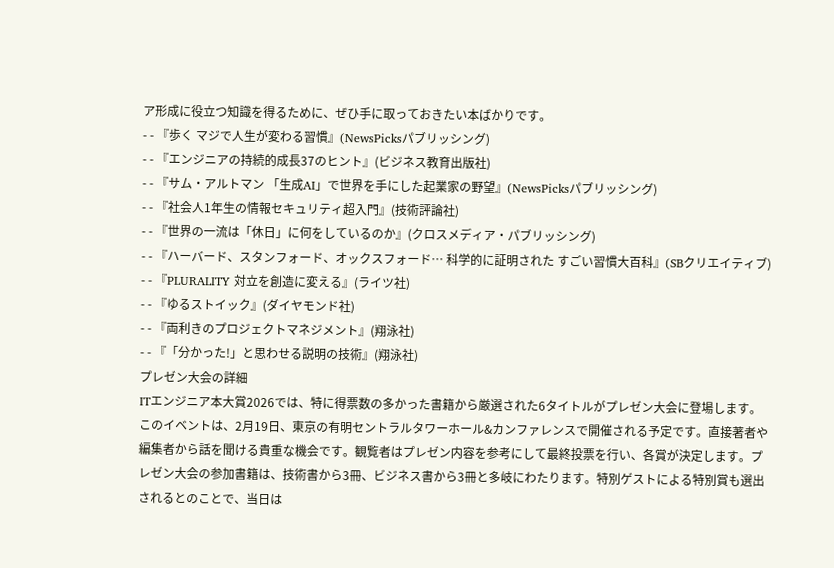ア形成に役立つ知識を得るために、ぜひ手に取っておきたい本ばかりです。
- - 『歩く マジで人生が変わる習慣』(NewsPicksパブリッシング)
- - 『エンジニアの持続的成長37のヒント』(ビジネス教育出版社)
- - 『サム・アルトマン 「生成AI」で世界を手にした起業家の野望』(NewsPicksパブリッシング)
- - 『社会人1年生の情報セキュリティ超入門』(技術評論社)
- - 『世界の一流は「休日」に何をしているのか』(クロスメディア・パブリッシング)
- - 『ハーバード、スタンフォード、オックスフォード… 科学的に証明された すごい習慣大百科』(SBクリエイティブ)
- - 『PLURALITY 対立を創造に変える』(ライツ社)
- - 『ゆるストイック』(ダイヤモンド社)
- - 『両利きのプロジェクトマネジメント』(翔泳社)
- - 『「分かった!」と思わせる説明の技術』(翔泳社)
プレゼン大会の詳細
ITエンジニア本大賞2026では、特に得票数の多かった書籍から厳選された6タイトルがプレゼン大会に登場します。このイベントは、2月19日、東京の有明セントラルタワーホール&カンファレンスで開催される予定です。直接著者や編集者から話を聞ける貴重な機会です。観覧者はプレゼン内容を参考にして最終投票を行い、各賞が決定します。プレゼン大会の参加書籍は、技術書から3冊、ビジネス書から3冊と多岐にわたります。特別ゲストによる特別賞も選出されるとのことで、当日は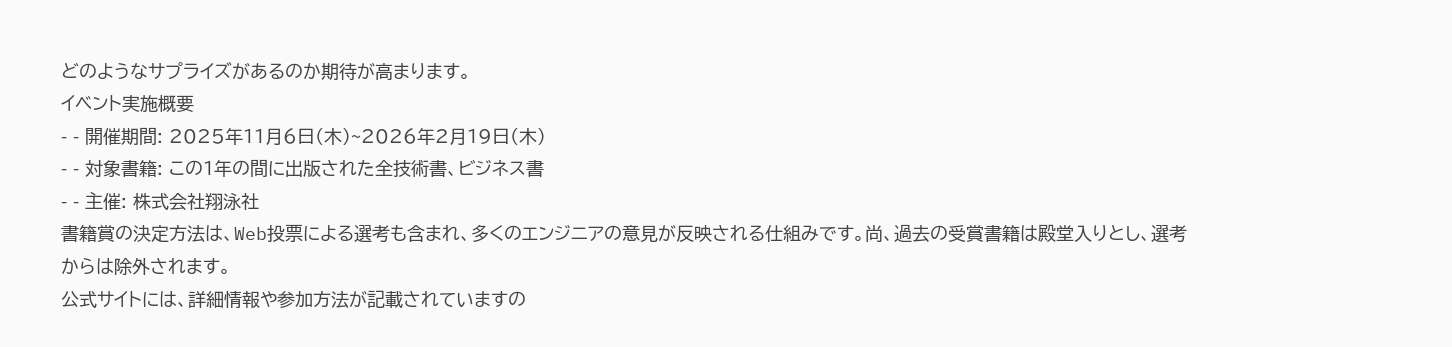どのようなサプライズがあるのか期待が高まります。
イベント実施概要
- - 開催期間: 2025年11月6日(木)~2026年2月19日(木)
- - 対象書籍: この1年の間に出版された全技術書、ビジネス書
- - 主催: 株式会社翔泳社
書籍賞の決定方法は、Web投票による選考も含まれ、多くのエンジニアの意見が反映される仕組みです。尚、過去の受賞書籍は殿堂入りとし、選考からは除外されます。
公式サイトには、詳細情報や参加方法が記載されていますの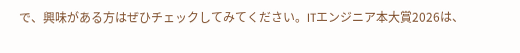で、興味がある方はぜひチェックしてみてください。ITエンジニア本大賞2026は、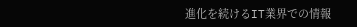進化を続けるIT業界での情報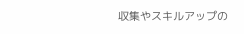収集やスキルアップの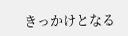きっかけとなる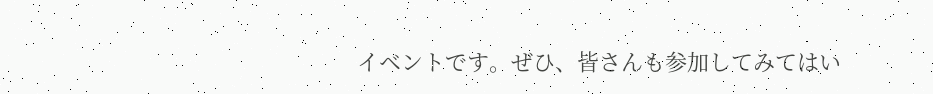イベントです。ぜひ、皆さんも参加してみてはい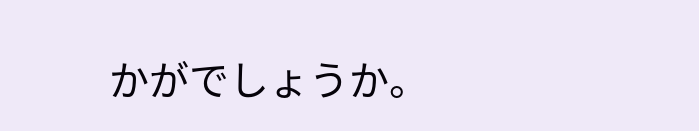かがでしょうか。